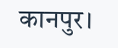कानपुर।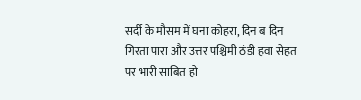सर्दी के मौसम में घना कोहरा, दिन ब दिन गिरता पारा और उत्तर पश्चिमी ठंडी हवा सेहत पर भारी साबित हो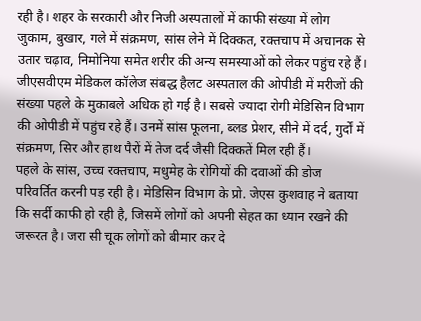रही है। शहर के सरकारी और निजी अस्पतालों में काफी संख्या में लोग जुकाम, बुखार, गले में संक्रमण, सांस लेने में दिक्कत, रक्तचाप में अचानक से उतार चढ़ाव, निमोनिया समेत शरीर की अन्य समस्याओं को लेकर पहुंच रहे हैं।
जीएसवीएम मेडिकल कॉलेज संबद्ध हैलट अस्पताल की ओपीडी में मरीजों की संख्या पहले के मुकाबले अधिक हो गई है। सबसे ज्यादा रोगी मेडिसिन विभाग की ओपीडी में पहुंच रहे हैं। उनमें सांस फूलना, ब्लड प्रेशर, सीने में दर्द, गुर्दों में संक्रमण, सिर और हाथ पैरों में तेज दर्द जैसी दिक्कतें मिल रही हैं।
पहले के सांस, उच्च रक्तचाप, मधुमेह के रोगियों की दवाओं की डोज परिवर्तित करनी पड़ रही है। मेडिसिन विभाग के प्रो. जेएस कुशवाह ने बताया कि सर्दी काफी हो रही है, जिसमें लोगों को अपनी सेहत का ध्यान रखने की जरूरत है। जरा सी चूक लोगों को बीमार कर दे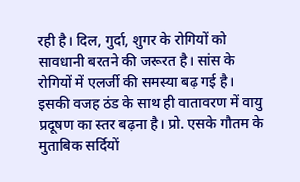रही है। दिल, गुर्दा, शुगर के रोगियों को सावधानी बरतने की जरूरत है। सांस के रोगियों में एलर्जी की समस्या बढ़ गई है। इसकी वजह ठंड के साथ ही वातावरण में वायु प्रदूषण का स्तर बढ़ना है। प्रो. एसके गौतम के मुताबिक सर्दियों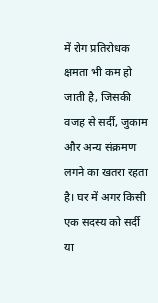में रोग प्रतिरोधक क्षमता भी कम हो जाती है, जिसकी वजह से सर्दी, जुकाम और अन्य संक्रमण लगने का खतरा रहता है। घर में अगर किसी एक सदस्य को सर्दी या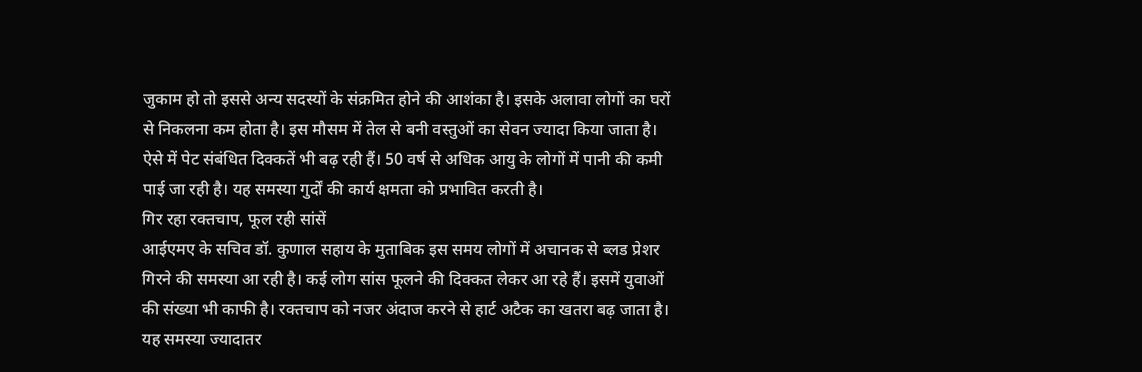जुकाम हो तो इससे अन्य सदस्यों के संक्रमित होने की आशंका है। इसके अलावा लोगों का घरों से निकलना कम होता है। इस मौसम में तेल से बनी वस्तुओं का सेवन ज्यादा किया जाता है। ऐसे में पेट संबंधित दिक्कतें भी बढ़ रही हैं। 50 वर्ष से अधिक आयु के लोगों में पानी की कमी पाई जा रही है। यह समस्या गुर्दों की कार्य क्षमता को प्रभावित करती है।
गिर रहा रक्तचाप, फूल रही सांसें
आईएमए के सचिव डॉ. कुणाल सहाय के मुताबिक इस समय लोगों में अचानक से ब्लड प्रेशर गिरने की समस्या आ रही है। कई लोग सांस फूलने की दिक्कत लेकर आ रहे हैं। इसमें युवाओं की संख्या भी काफी है। रक्तचाप को नजर अंदाज करने से हार्ट अटैक का खतरा बढ़ जाता है। यह समस्या ज्यादातर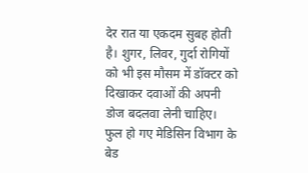देर रात या एकदम सुबह होती है। शुगर, लिवर, गुर्दा रोगियों को भी इस मौसम में डॉक्टर को दिखाकर दवाओं की अपनी डोज बदलवा लेनी चाहिए।
फुल हो गए मेडिसिन विभाग के बेड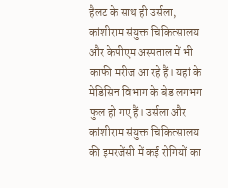हैलट के साथ ही उर्सला, कांशीराम संयुक्त चिकित्सालय और केपीएम अस्पताल में भी काफी मरीज आ रहे हैं। यहां के मेडिसिन विभाग के बेड लगभग फुल हो गए हैं। उर्सला और कांशीराम संयुक्त चिकित्सालय की इमरजेंसी में कई रोगियों का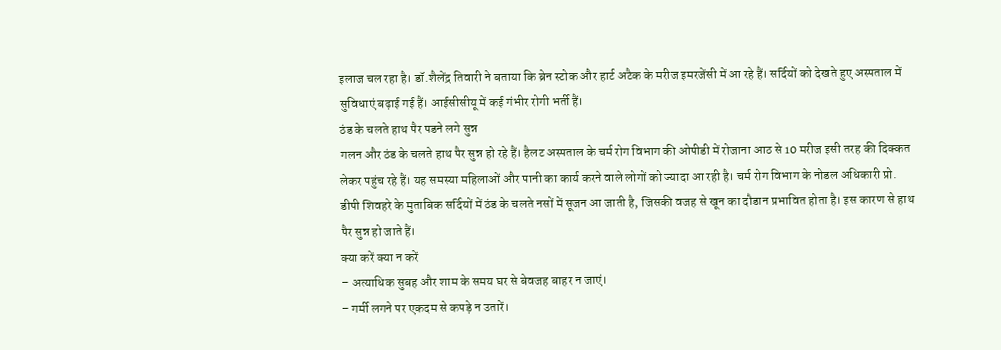इलाज चल रहा है। डॉ.शैलेंद्र तिवारी ने बताया कि ब्रेन स्टोक और हार्ट अटैक के मरीज इमरजेंसी में आ रहे हैं। सर्दियों को देखते हुए अस्पताल में सुविधाएं बढ़ाई गई हैं। आईसीसीयू में कई गंभीर रोगी भर्ती हैं।
ठंड के चलते हाथ पैर पडने लगे सुन्न
गलन और ठंड के चलते हाथ पैर सुन्न हो रहे हैं। हैलट अस्पताल के चर्म रोग विभाग की ओपीडी में रोजाना आठ से 10 मरीज इसी तरह की दिक्कत लेकर पहुंच रहे हैं। यह समस्या महिलाओं और पानी का कार्य करने वाले लोगों को ज्यादा आ रही है। चर्म रोग विभाग के नोडल अधिकारी प्रो. डीपी शिवहरे के मुताबिक सर्दियों में ठंड के चलते नसों में सूजन आ जाती है, जिसकी वजह से खून का दौडान प्रभावित होता है। इस कारण से हाथ पैर सुन्न हो जाते हैं।
क्या करें क्या न करें
– अत्याधिक सुबह और शाम के समय घर से बेवजह बाहर न जाएं।
– गर्मी लगने पर एकदम से कपड़े न उतारें।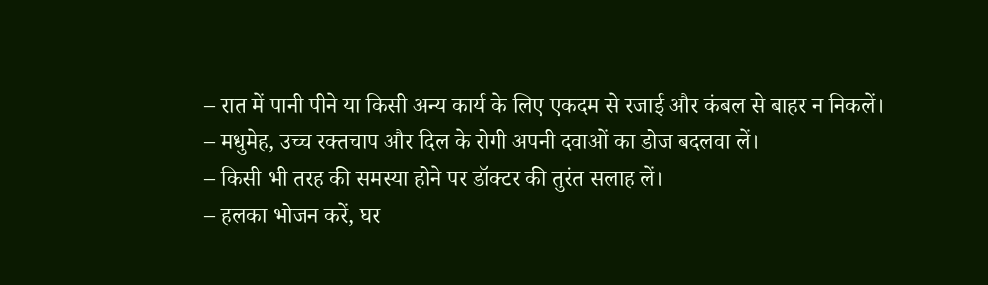– रात में पानी पीने या किसी अन्य कार्य के लिए एकदम से रजाई और कंबल से बाहर न निकलें।
– मधुमेह, उच्च रक्तचाप और दिल के रोगी अपनी दवाओं का डोज बदलवा लें।
– किसी भी तरह की समस्या होने पर डॉक्टर की तुरंत सलाह लें।
– हलका भोजन करें, घर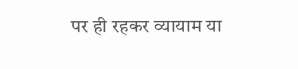पर ही रहकर व्यायाम या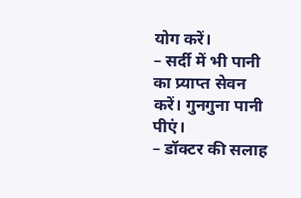योग करें।
– सर्दी में भी पानी का प्र्याप्त सेवन करें। गुनगुना पानी पीएं।
– डॉक्टर की सलाह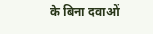के बिना दवाओं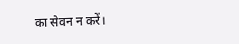का सेवन न करें।